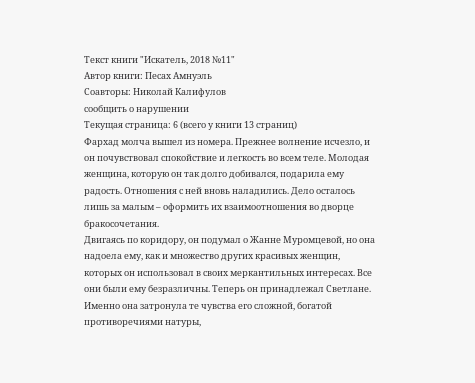Текст книги "Искатель, 2018 №11"
Автор книги: Песах Амнуэль
Соавторы: Николай Калифулов
сообщить о нарушении
Текущая страница: 6 (всего у книги 13 страниц)
Фархад молча вышел из номера. Прежнее волнение исчезло, и он почувствовал спокойствие и легкость во всем теле. Молодая женщина, которую он так долго добивался, подарила ему радость. Отношения с ней вновь наладились. Дело осталось лишь за малым – оформить их взаимоотношения во дворце бракосочетания.
Двигаясь по коридору, он подумал о Жанне Муромцевой, но она надоела ему, как и множество других красивых женщин, которых он использовал в своих меркантильных интересах. Все они были ему безразличны. Теперь он принадлежал Светлане. Именно она затронула те чувства его сложной, богатой противоречиями натуры,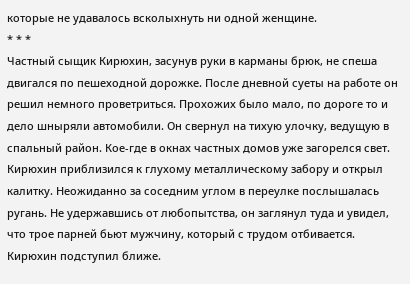которые не удавалось всколыхнуть ни одной женщине.
* * *
Частный сыщик Кирюхин, засунув руки в карманы брюк, не спеша двигался по пешеходной дорожке. После дневной суеты на работе он решил немного проветриться. Прохожих было мало, по дороге то и дело шныряли автомобили. Он свернул на тихую улочку, ведущую в спальный район. Кое-где в окнах частных домов уже загорелся свет. Кирюхин приблизился к глухому металлическому забору и открыл калитку. Неожиданно за соседним углом в переулке послышалась ругань. Не удержавшись от любопытства, он заглянул туда и увидел, что трое парней бьют мужчину, который с трудом отбивается.
Кирюхин подступил ближе.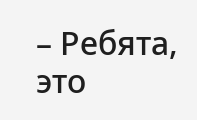– Ребята, это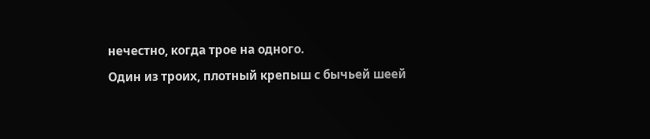нечестно, когда трое на одного.
Один из троих, плотный крепыш с бычьей шеей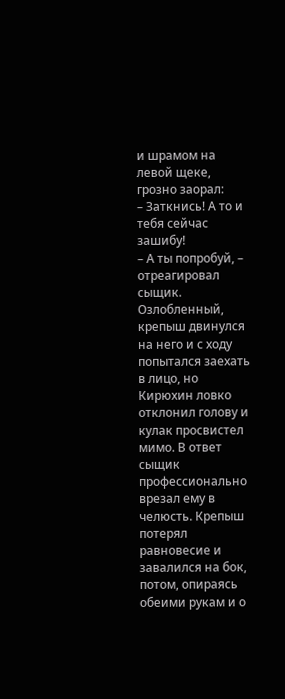и шрамом на левой щеке, грозно заорал:
– Заткнись! А то и тебя сейчас зашибу!
– А ты попробуй, – отреагировал сыщик.
Озлобленный, крепыш двинулся на него и с ходу попытался заехать в лицо, но Кирюхин ловко отклонил голову и кулак просвистел мимо. В ответ сыщик профессионально врезал ему в челюсть. Крепыш потерял равновесие и завалился на бок, потом, опираясь обеими рукам и о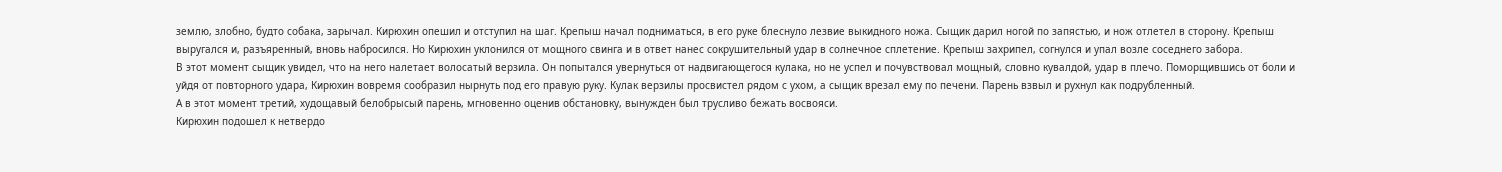землю, злобно, будто собака, зарычал. Кирюхин опешил и отступил на шаг. Крепыш начал подниматься, в его руке блеснуло лезвие выкидного ножа. Сыщик дарил ногой по запястью, и нож отлетел в сторону. Крепыш выругался и, разъяренный, вновь набросился. Но Кирюхин уклонился от мощного свинга и в ответ нанес сокрушительный удар в солнечное сплетение. Крепыш захрипел, согнулся и упал возле соседнего забора.
В этот момент сыщик увидел, что на него налетает волосатый верзила. Он попытался увернуться от надвигающегося кулака, но не успел и почувствовал мощный, словно кувалдой, удар в плечо. Поморщившись от боли и уйдя от повторного удара, Кирюхин вовремя сообразил нырнуть под его правую руку. Кулак верзилы просвистел рядом с ухом, а сыщик врезал ему по печени. Парень взвыл и рухнул как подрубленный.
А в этот момент третий, худощавый белобрысый парень, мгновенно оценив обстановку, вынужден был трусливо бежать восвояси.
Кирюхин подошел к нетвердо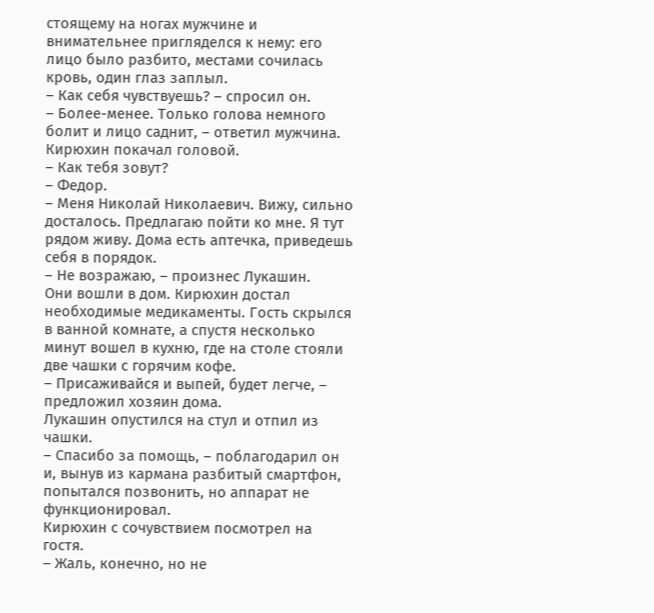стоящему на ногах мужчине и внимательнее пригляделся к нему: его лицо было разбито, местами сочилась кровь, один глаз заплыл.
– Как себя чувствуешь? – спросил он.
– Более-менее. Только голова немного болит и лицо саднит, – ответил мужчина.
Кирюхин покачал головой.
– Как тебя зовут?
– Федор.
– Меня Николай Николаевич. Вижу, сильно досталось. Предлагаю пойти ко мне. Я тут рядом живу. Дома есть аптечка, приведешь себя в порядок.
– Не возражаю, – произнес Лукашин.
Они вошли в дом. Кирюхин достал необходимые медикаменты. Гость скрылся в ванной комнате, а спустя несколько минут вошел в кухню, где на столе стояли две чашки с горячим кофе.
– Присаживайся и выпей, будет легче, – предложил хозяин дома.
Лукашин опустился на стул и отпил из чашки.
– Спасибо за помощь, – поблагодарил он и, вынув из кармана разбитый смартфон, попытался позвонить, но аппарат не функционировал.
Кирюхин с сочувствием посмотрел на гостя.
– Жаль, конечно, но не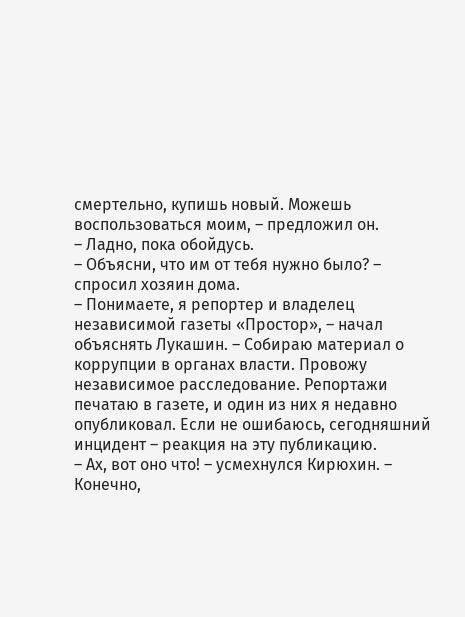смертельно, купишь новый. Можешь воспользоваться моим, – предложил он.
– Ладно, пока обойдусь.
– Объясни, что им от тебя нужно было? – спросил хозяин дома.
– Понимаете, я репортер и владелец независимой газеты «Простор», – начал объяснять Лукашин. – Собираю материал о коррупции в органах власти. Провожу независимое расследование. Репортажи печатаю в газете, и один из них я недавно опубликовал. Если не ошибаюсь, сегодняшний инцидент – реакция на эту публикацию.
– Ах, вот оно что! – усмехнулся Кирюхин. – Конечно,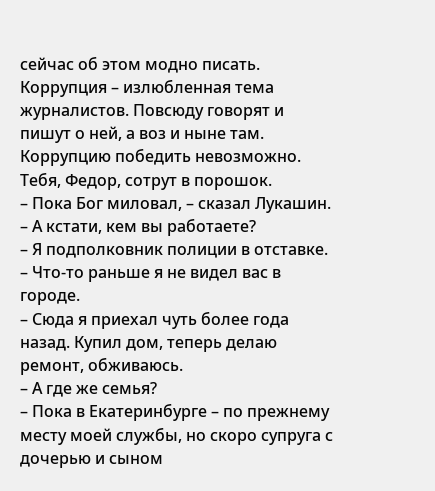сейчас об этом модно писать. Коррупция – излюбленная тема журналистов. Повсюду говорят и пишут о ней, а воз и ныне там. Коррупцию победить невозможно. Тебя, Федор, сотрут в порошок.
– Пока Бог миловал, – сказал Лукашин. – А кстати, кем вы работаете?
– Я подполковник полиции в отставке.
– Что-то раньше я не видел вас в городе.
– Сюда я приехал чуть более года назад. Купил дом, теперь делаю ремонт, обживаюсь.
– А где же семья?
– Пока в Екатеринбурге – по прежнему месту моей службы, но скоро супруга с дочерью и сыном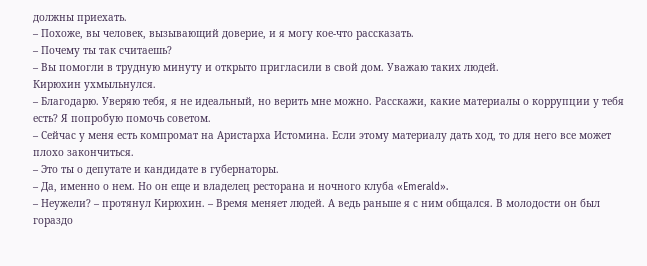должны приехать.
– Похоже, вы человек, вызывающий доверие, и я могу кое-что рассказать.
– Почему ты так считаешь?
– Вы помогли в трудную минуту и открыто пригласили в свой дом. Уважаю таких людей.
Кирюхин ухмыльнулся.
– Благодарю. Уверяю тебя, я не идеальный, но верить мне можно. Расскажи, какие материалы о коррупции у тебя есть? Я попробую помочь советом.
– Сейчас у меня есть компромат на Аристарха Истомина. Если этому материалу дать ход, то для него все может плохо закончиться.
– Это ты о депутате и кандидате в губернаторы.
– Да, именно о нем. Но он еще и владелец ресторана и ночного клуба «Emerald».
– Неужели? – протянул Кирюхин. – Время меняет людей. А ведь раньше я с ним общался. В молодости он был гораздо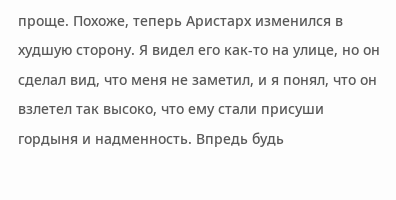проще. Похоже, теперь Аристарх изменился в худшую сторону. Я видел его как-то на улице, но он сделал вид, что меня не заметил, и я понял, что он взлетел так высоко, что ему стали присуши гордыня и надменность. Впредь будь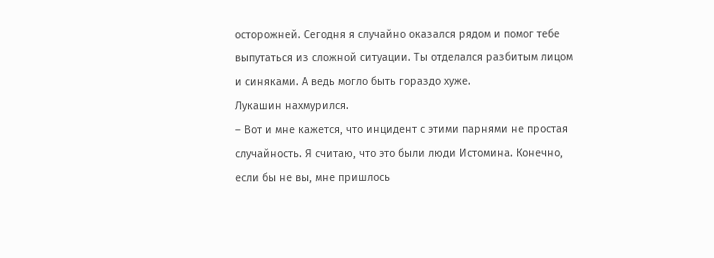осторожней. Сегодня я случайно оказался рядом и помог тебе выпутаться из сложной ситуации. Ты отделался разбитым лицом и синяками. А ведь могло быть гораздо хуже.
Лукашин нахмурился.
– Вот и мне кажется, что инцидент с этими парнями не простая случайность. Я считаю, что это были люди Истомина. Конечно, если бы не вы, мне пришлось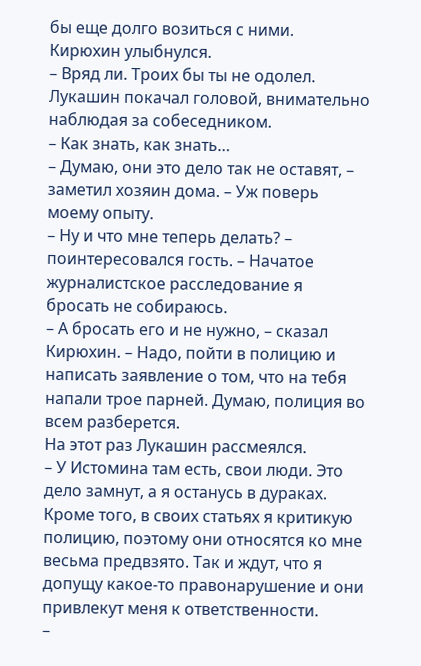бы еще долго возиться с ними.
Кирюхин улыбнулся.
– Вряд ли. Троих бы ты не одолел.
Лукашин покачал головой, внимательно наблюдая за собеседником.
– Как знать, как знать…
– Думаю, они это дело так не оставят, – заметил хозяин дома. – Уж поверь моему опыту.
– Ну и что мне теперь делать? – поинтересовался гость. – Начатое журналистское расследование я бросать не собираюсь.
– А бросать его и не нужно, – сказал Кирюхин. – Надо, пойти в полицию и написать заявление о том, что на тебя напали трое парней. Думаю, полиция во всем разберется.
На этот раз Лукашин рассмеялся.
– У Истомина там есть, свои люди. Это дело замнут, а я останусь в дураках. Кроме того, в своих статьях я критикую полицию, поэтому они относятся ко мне весьма предвзято. Так и ждут, что я допущу какое-то правонарушение и они привлекут меня к ответственности.
–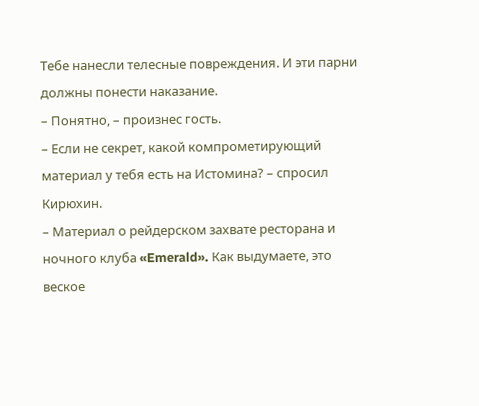Тебе нанесли телесные повреждения. И эти парни должны понести наказание.
– Понятно, – произнес гость.
– Если не секрет, какой компрометирующий материал у тебя есть на Истомина? – спросил Кирюхин.
– Материал о рейдерском захвате ресторана и ночного клуба «Emerald». Как выдумаете, это веское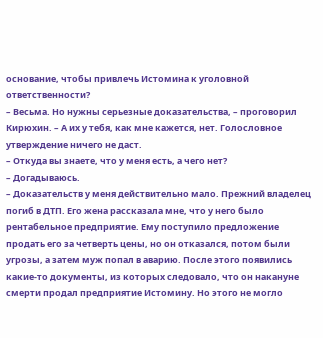основание, чтобы привлечь Истомина к уголовной ответственности?
– Весьма. Но нужны серьезные доказательства, – проговорил Кирюхин. – А их у тебя, как мне кажется, нет. Голословное утверждение ничего не даст.
– Откуда вы знаете, что у меня есть, а чего нет?
– Догадываюсь.
– Доказательств у меня действительно мало. Прежний владелец погиб в ДТП. Его жена рассказала мне, что у него было рентабельное предприятие. Ему поступило предложение продать его за четверть цены, но он отказался, потом были угрозы, а затем муж попал в аварию. После этого появились какие-то документы, из которых следовало, что он накануне смерти продал предприятие Истомину. Но этого не могло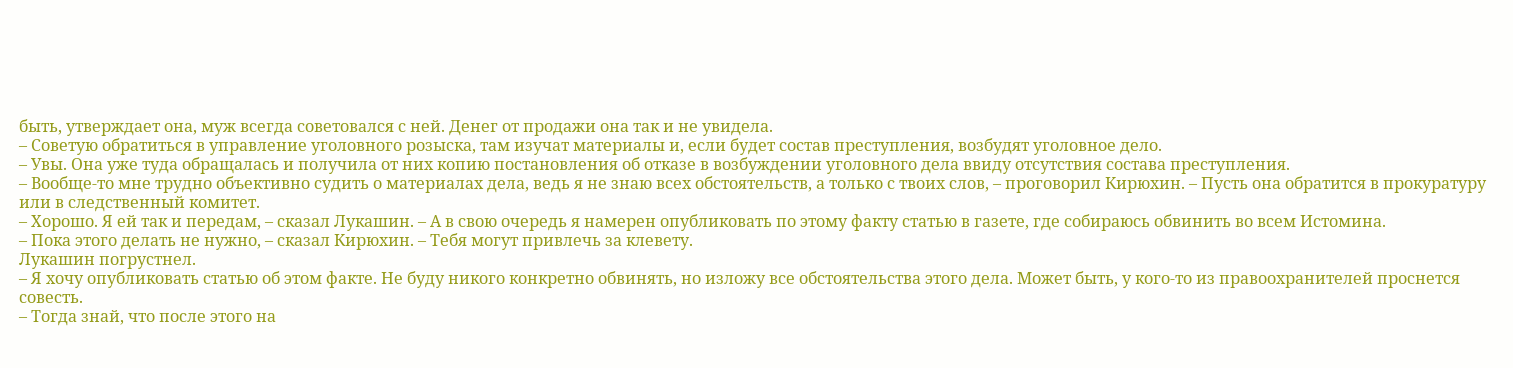быть, утверждает она, муж всегда советовался с ней. Денег от продажи она так и не увидела.
– Советую обратиться в управление уголовного розыска, там изучат материалы и, если будет состав преступления, возбудят уголовное дело.
– Увы. Она уже туда обращалась и получила от них копию постановления об отказе в возбуждении уголовного дела ввиду отсутствия состава преступления.
– Вообще-то мне трудно объективно судить о материалах дела, ведь я не знаю всех обстоятельств, а только с твоих слов, – проговорил Кирюхин. – Пусть она обратится в прокуратуру или в следственный комитет.
– Хорошо. Я ей так и передам, – сказал Лукашин. – А в свою очередь я намерен опубликовать по этому факту статью в газете, где собираюсь обвинить во всем Истомина.
– Пока этого делать не нужно, – сказал Кирюхин. – Тебя могут привлечь за клевету.
Лукашин погрустнел.
– Я хочу опубликовать статью об этом факте. Не буду никого конкретно обвинять, но изложу все обстоятельства этого дела. Может быть, у кого-то из правоохранителей проснется совесть.
– Тогда знай, что после этого на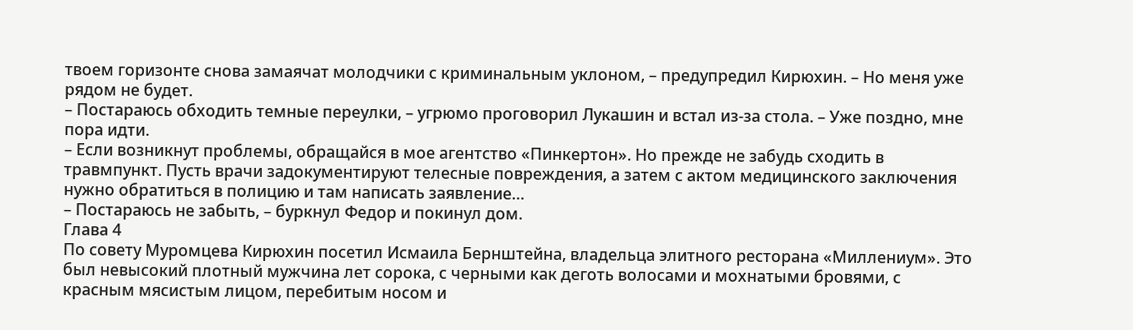твоем горизонте снова замаячат молодчики с криминальным уклоном, – предупредил Кирюхин. – Но меня уже рядом не будет.
– Постараюсь обходить темные переулки, – угрюмо проговорил Лукашин и встал из-за стола. – Уже поздно, мне пора идти.
– Если возникнут проблемы, обращайся в мое агентство «Пинкертон». Но прежде не забудь сходить в травмпункт. Пусть врачи задокументируют телесные повреждения, а затем с актом медицинского заключения нужно обратиться в полицию и там написать заявление…
– Постараюсь не забыть, – буркнул Федор и покинул дом.
Глава 4
По совету Муромцева Кирюхин посетил Исмаила Бернштейна, владельца элитного ресторана «Миллениум». Это был невысокий плотный мужчина лет сорока, с черными как деготь волосами и мохнатыми бровями, с красным мясистым лицом, перебитым носом и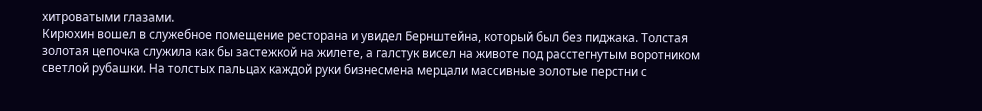хитроватыми глазами.
Кирюхин вошел в служебное помещение ресторана и увидел Бернштейна, который был без пиджака. Толстая золотая цепочка служила как бы застежкой на жилете, а галстук висел на животе под расстегнутым воротником светлой рубашки. На толстых пальцах каждой руки бизнесмена мерцали массивные золотые перстни с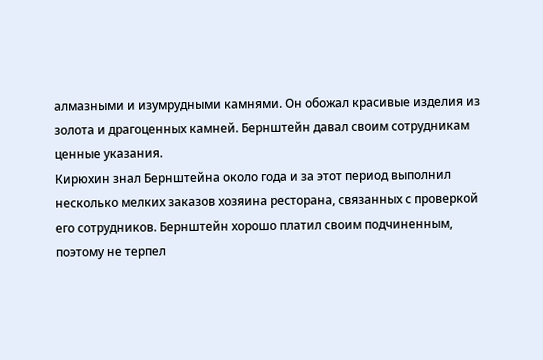алмазными и изумрудными камнями. Он обожал красивые изделия из золота и драгоценных камней. Бернштейн давал своим сотрудникам ценные указания.
Кирюхин знал Бернштейна около года и за этот период выполнил несколько мелких заказов хозяина ресторана, связанных с проверкой его сотрудников. Бернштейн хорошо платил своим подчиненным, поэтому не терпел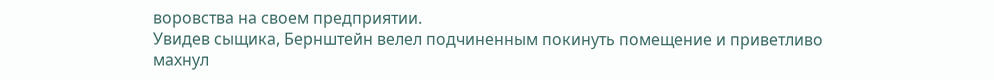воровства на своем предприятии.
Увидев сыщика, Бернштейн велел подчиненным покинуть помещение и приветливо махнул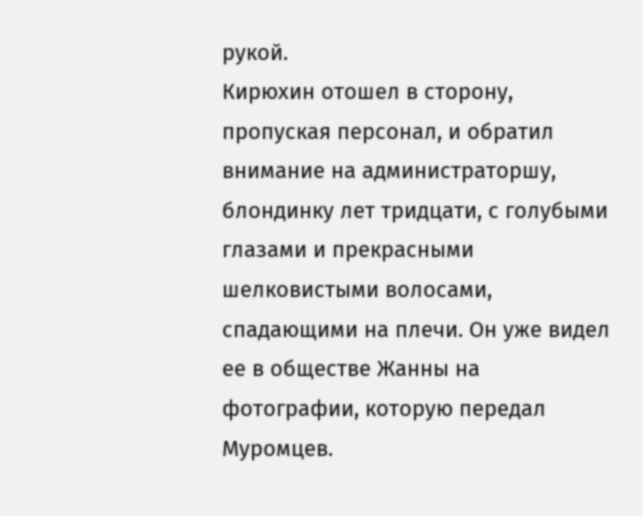рукой.
Кирюхин отошел в сторону, пропуская персонал, и обратил внимание на администраторшу, блондинку лет тридцати, с голубыми глазами и прекрасными шелковистыми волосами, спадающими на плечи. Он уже видел ее в обществе Жанны на фотографии, которую передал Муромцев.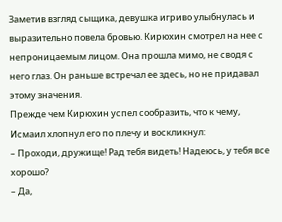Заметив взгляд сыщика, девушка игриво улыбнулась и выразительно повела бровью. Кирюхин смотрел на нее с непроницаемым лицом. Она прошла мимо, не сводя с него глаз. Он раньше встречал ее здесь, но не придавал этому значения.
Прежде чем Кирюхин успел сообразить, что к чему, Исмаил хлопнул его по плечу и воскликнул:
– Проходи, дружище! Рад тебя видеть! Надеюсь, у тебя все хорошо?
– Да,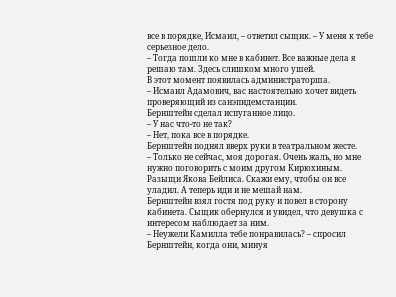все в порядке, Исмаил, – ответил сыщик. – У меня к тебе серьезное дело.
– Тогда пошли ко мне в кабинет. Все важные дела я решаю там. Здесь слишком много ушей.
В этот момент появилась администраторша.
– Исмаил Адамович, вас настоятельно хочет видеть проверяющий из санэпидемстанции.
Бернштейн сделал испуганное лицо.
– У нас что-то не так?
– Нет, пока все в порядке.
Бернштейн поднял вверх руки в театральном жесте.
– Только не сейчас, моя дорогая. Очень жаль, но мне нужно поговорить с моим другом Кирюхиным. Разыщи Якова Бейлиса. Скажи ему, чтобы он все уладил. А теперь иди и не мешай нам.
Бернштейн взял гостя под руку и повел в сторону кабинета. Сыщик обернулся и увидел, что девушка с интересом наблюдает за ним.
– Неужели Камилла тебе понравилась? – спросил Бернштейн, когда они, минуя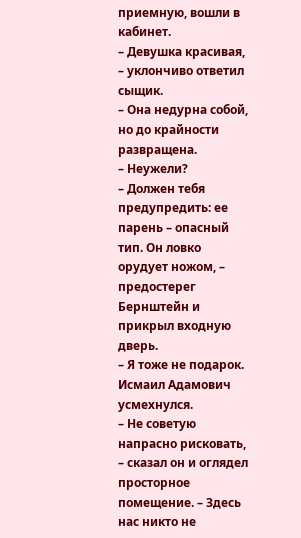приемную, вошли в кабинет.
– Девушка красивая, – уклончиво ответил сыщик.
– Она недурна собой, но до крайности развращена.
– Неужели?
– Должен тебя предупредить: ее парень – опасный тип. Он ловко орудует ножом, – предостерег Бернштейн и прикрыл входную дверь.
– Я тоже не подарок.
Исмаил Адамович усмехнулся.
– Не советую напрасно рисковать, – сказал он и оглядел просторное помещение. – Здесь нас никто не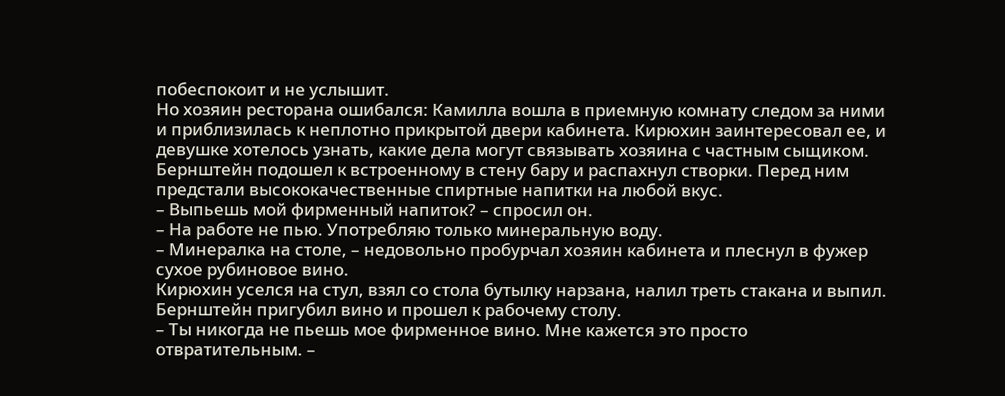побеспокоит и не услышит.
Но хозяин ресторана ошибался: Камилла вошла в приемную комнату следом за ними и приблизилась к неплотно прикрытой двери кабинета. Кирюхин заинтересовал ее, и девушке хотелось узнать, какие дела могут связывать хозяина с частным сыщиком.
Бернштейн подошел к встроенному в стену бару и распахнул створки. Перед ним предстали высококачественные спиртные напитки на любой вкус.
– Выпьешь мой фирменный напиток? – спросил он.
– На работе не пью. Употребляю только минеральную воду.
– Минералка на столе, – недовольно пробурчал хозяин кабинета и плеснул в фужер сухое рубиновое вино.
Кирюхин уселся на стул, взял со стола бутылку нарзана, налил треть стакана и выпил.
Бернштейн пригубил вино и прошел к рабочему столу.
– Ты никогда не пьешь мое фирменное вино. Мне кажется это просто отвратительным. –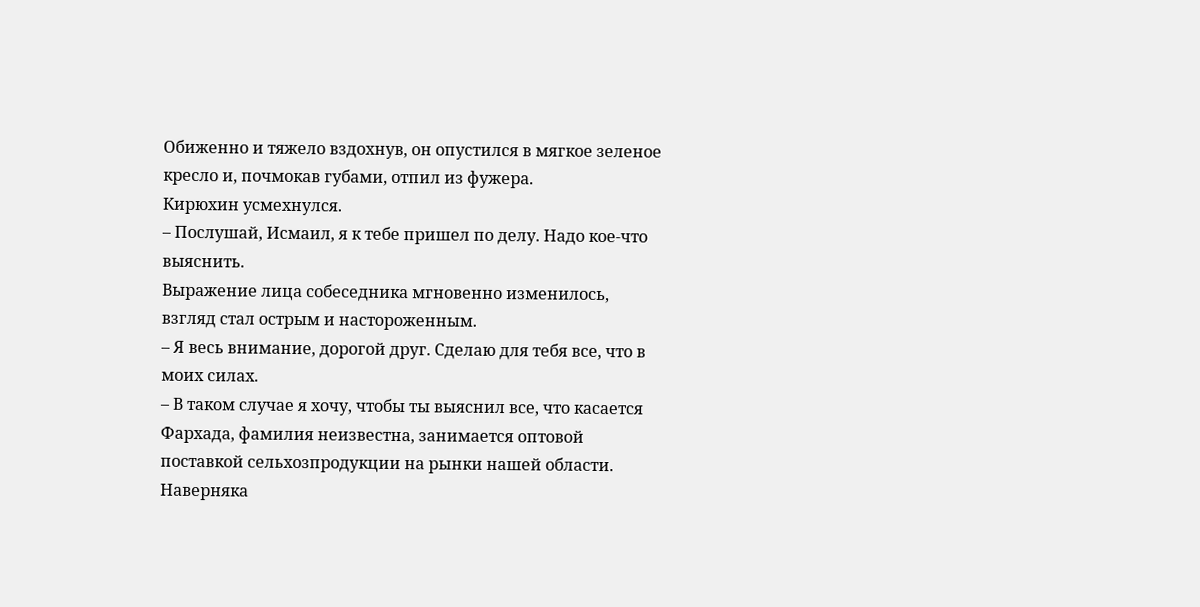Обиженно и тяжело вздохнув, он опустился в мягкое зеленое кресло и, почмокав губами, отпил из фужера.
Кирюхин усмехнулся.
– Послушай, Исмаил, я к тебе пришел по делу. Надо кое-что выяснить.
Выражение лица собеседника мгновенно изменилось, взгляд стал острым и настороженным.
– Я весь внимание, дорогой друг. Сделаю для тебя все, что в моих силах.
– В таком случае я хочу, чтобы ты выяснил все, что касается Фархада, фамилия неизвестна, занимается оптовой поставкой сельхозпродукции на рынки нашей области. Наверняка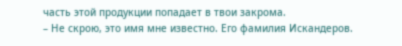часть этой продукции попадает в твои закрома.
– Не скрою, это имя мне известно. Его фамилия Искандеров.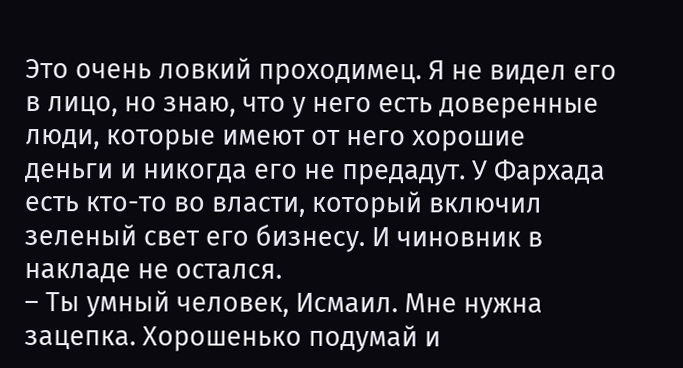Это очень ловкий проходимец. Я не видел его в лицо, но знаю, что у него есть доверенные люди, которые имеют от него хорошие деньги и никогда его не предадут. У Фархада есть кто-то во власти, который включил зеленый свет его бизнесу. И чиновник в накладе не остался.
– Ты умный человек, Исмаил. Мне нужна зацепка. Хорошенько подумай и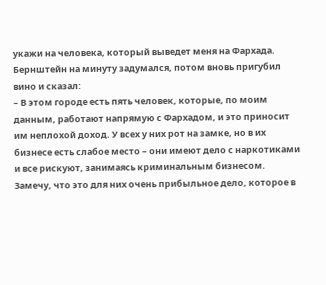укажи на человека, который выведет меня на Фархада.
Бернштейн на минуту задумался, потом вновь пригубил вино и сказал:
– В этом городе есть пять человек, которые, по моим данным, работают напрямую с Фархадом, и это приносит им неплохой доход. У всех у них рот на замке, но в их бизнесе есть слабое место – они имеют дело с наркотиками и все рискуют, занимаясь криминальным бизнесом. Замечу, что это для них очень прибыльное дело, которое в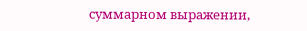суммарном выражении,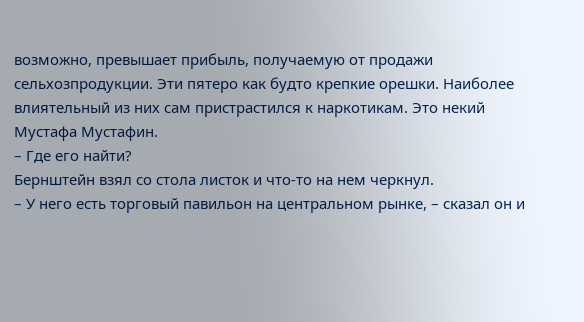возможно, превышает прибыль, получаемую от продажи сельхозпродукции. Эти пятеро как будто крепкие орешки. Наиболее влиятельный из них сам пристрастился к наркотикам. Это некий Мустафа Мустафин.
– Где его найти?
Бернштейн взял со стола листок и что-то на нем черкнул.
– У него есть торговый павильон на центральном рынке, – сказал он и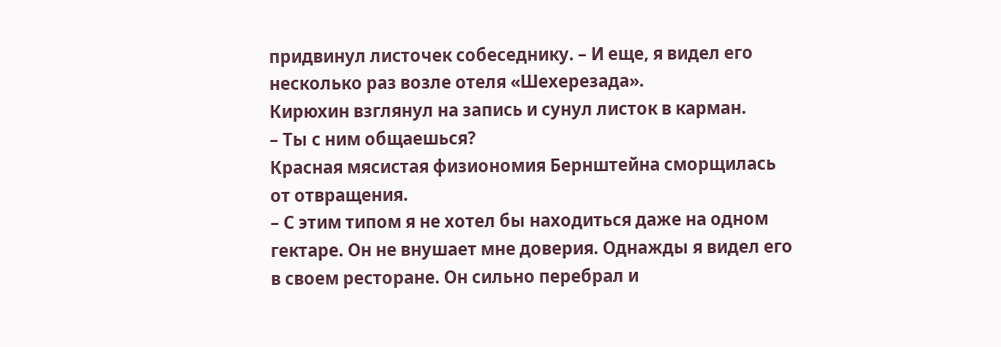придвинул листочек собеседнику. – И еще, я видел его несколько раз возле отеля «Шехерезада».
Кирюхин взглянул на запись и сунул листок в карман.
– Ты с ним общаешься?
Красная мясистая физиономия Бернштейна сморщилась от отвращения.
– С этим типом я не хотел бы находиться даже на одном гектаре. Он не внушает мне доверия. Однажды я видел его в своем ресторане. Он сильно перебрал и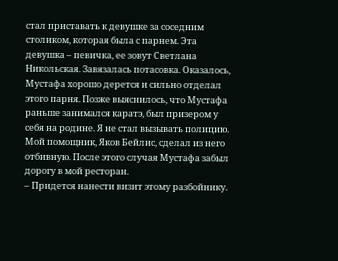стал приставать к девушке за соседним столиком, которая была с парнем. Эта девушка – певичка, ее зовут Светлана Никольская. Завязалась потасовка. Оказалось, Мустафа хорошо дерется и сильно отделал этого парня. Позже выяснилось, что Мустафа раньше занимался каратэ, был призером у себя на родине. Я не стал вызывать полицию. Мой помощник, Яков Бейлис, сделал из него отбивную. После этого случая Мустафа забыл дорогу в мой ресторан.
– Придется нанести визит этому разбойнику.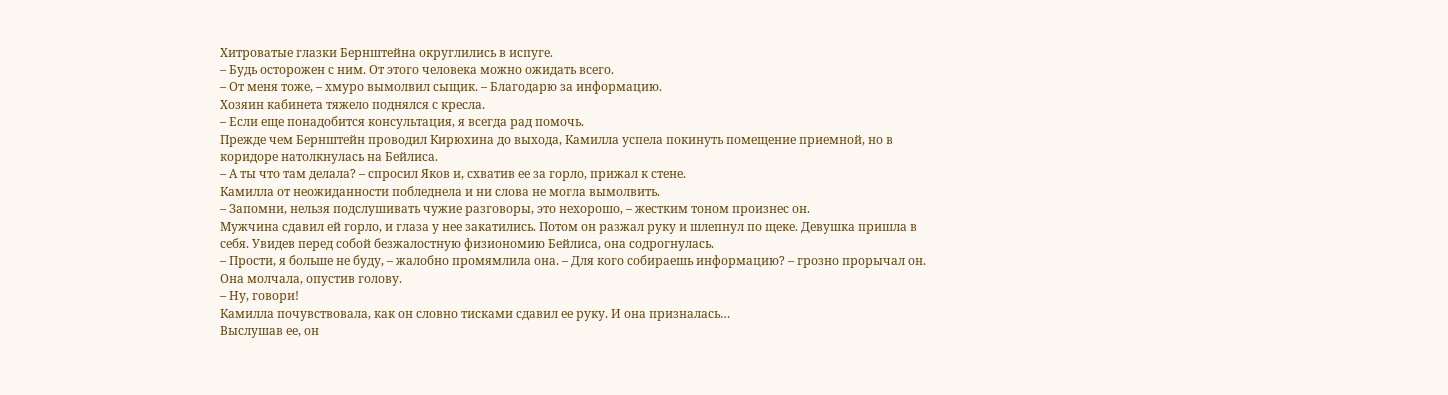Хитроватые глазки Бернштейна округлились в испуге.
– Будь осторожен с ним. От этого человека можно ожидать всего.
– От меня тоже, – хмуро вымолвил сыщик. – Благодарю за информацию.
Хозяин кабинета тяжело поднялся с кресла.
– Если еще понадобится консультация, я всегда рад помочь.
Прежде чем Бернштейн проводил Кирюхина до выхода, Камилла успела покинуть помещение приемной, но в коридоре натолкнулась на Бейлиса.
– А ты что там делала? – спросил Яков и, схватив ее за горло, прижал к стене.
Камилла от неожиданности побледнела и ни слова не могла вымолвить.
– Запомни, нельзя подслушивать чужие разговоры, это нехорошо, – жестким тоном произнес он.
Мужчина сдавил ей горло, и глаза у нее закатились. Потом он разжал руку и шлепнул по щеке. Девушка пришла в себя. Увидев перед собой безжалостную физиономию Бейлиса, она содрогнулась.
– Прости, я больше не буду, – жалобно промямлила она. – Для кого собираешь информацию? – грозно прорычал он. Она молчала, опустив голову.
– Ну, говори!
Камилла почувствовала, как он словно тисками сдавил ее руку. И она призналась…
Выслушав ее, он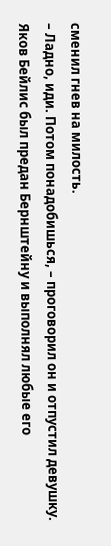сменил гнев на милость.
– Ладно, иди. Потом понадобишься, – проговорил он и отпустил девушку.
Яков Бейлис был предан Бернштейну и выполнял любые его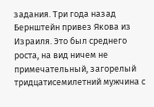задания. Три года назад Бернштейн привез Якова из Израиля. Это был среднего роста, на вид ничем не примечательный, загорелый тридцатисемилетний мужчина с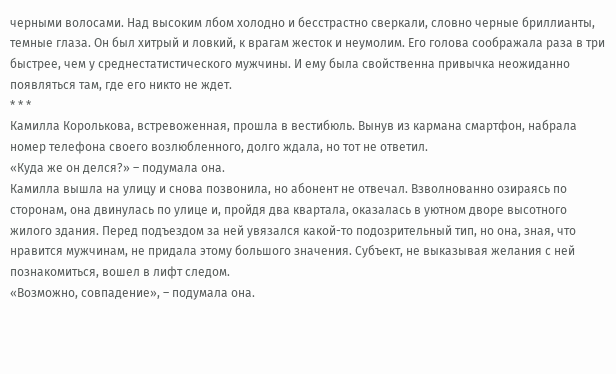черными волосами. Над высоким лбом холодно и бесстрастно сверкали, словно черные бриллианты, темные глаза. Он был хитрый и ловкий, к врагам жесток и неумолим. Его голова соображала раза в три быстрее, чем у среднестатистического мужчины. И ему была свойственна привычка неожиданно появляться там, где его никто не ждет.
* * *
Камилла Королькова, встревоженная, прошла в вестибюль. Вынув из кармана смартфон, набрала номер телефона своего возлюбленного, долго ждала, но тот не ответил.
«Куда же он делся?» – подумала она.
Камилла вышла на улицу и снова позвонила, но абонент не отвечал. Взволнованно озираясь по сторонам, она двинулась по улице и, пройдя два квартала, оказалась в уютном дворе высотного жилого здания. Перед подъездом за ней увязался какой-то подозрительный тип, но она, зная, что нравится мужчинам, не придала этому большого значения. Субъект, не выказывая желания с ней познакомиться, вошел в лифт следом.
«Возможно, совпадение», – подумала она.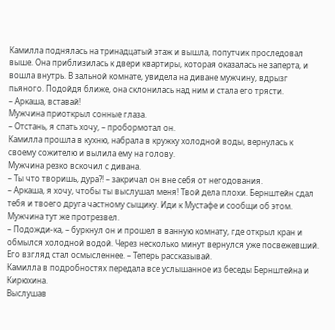Камилла поднялась на тринадцатый этаж и вышла, попутчик проследовал выше. Она приблизилась к двери квартиры, которая оказалась не заперта, и вошла внутрь. В зальной комнате, увидела на диване мужчину, вдрызг пьяного. Подойдя ближе, она склонилась над ним и стала его трясти.
– Аркаша, вставай!
Мужчина приоткрыл сонные глаза.
– Отстань, я спать хочу, – пробормотал он.
Камилла прошла в кухню, набрала в кружку холодной воды, вернулась к своему сожителю и вылила ему на голову.
Мужчина резко вскочил с дивана.
– Ты что творишь, дура?! – закричал он вне себя от негодования.
– Аркаша, я хочу, чтобы ты выслушал меня! Твой дела плохи. Бернштейн сдал тебя и твоего друга частному сыщику. Иди к Мустафе и сообщи об этом.
Мужчина тут же протрезвел.
– Подожди-ка, – буркнул он и прошел в ванную комнату, где открыл кран и обмылся холодной водой. Через несколько минут вернулся уже посвежевший. Его взгляд стал осмысленнее. – Теперь рассказывай.
Камилла в подробностях передала все услышанное из беседы Бернштейна и Кирюхина.
Выслушав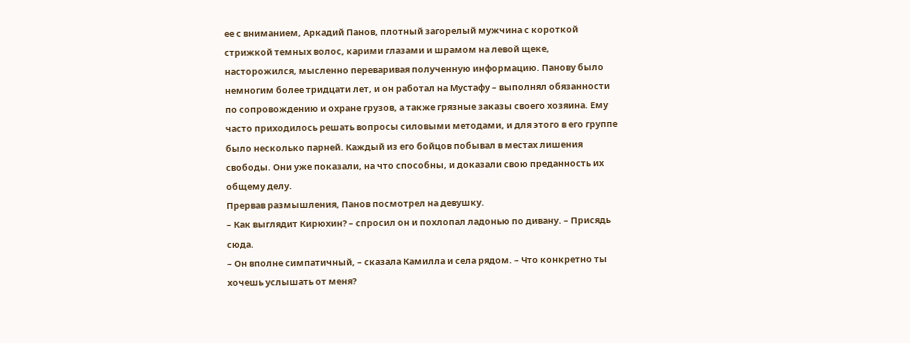ее с вниманием, Аркадий Панов, плотный загорелый мужчина с короткой стрижкой темных волос, карими глазами и шрамом на левой щеке, насторожился, мысленно переваривая полученную информацию. Панову было немногим более тридцати лет, и он работал на Мустафу – выполнял обязанности по сопровождению и охране грузов, а также грязные заказы своего хозяина. Ему часто приходилось решать вопросы силовыми методами, и для этого в его группе было несколько парней. Каждый из его бойцов побывал в местах лишения свободы. Они уже показали, на что способны, и доказали свою преданность их общему делу.
Прервав размышления, Панов посмотрел на девушку.
– Как выглядит Кирюхин? – спросил он и похлопал ладонью по дивану. – Присядь сюда.
– Он вполне симпатичный, – сказала Камилла и села рядом. – Что конкретно ты хочешь услышать от меня?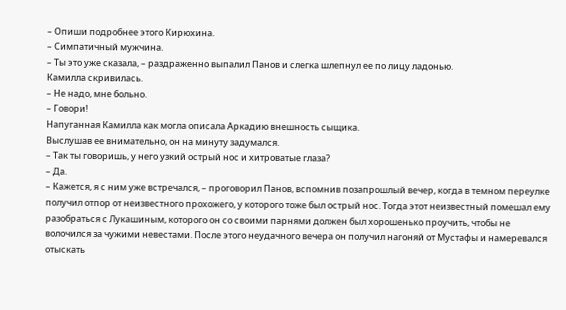– Опиши подробнее этого Кирюхина.
– Симпатичный мужчина.
– Ты это уже сказала, – раздраженно выпалил Панов и слегка шлепнул ее по лицу ладонью.
Камилла скривилась.
– Не надо, мне больно.
– Говори!
Напуганная Камилла как могла описала Аркадию внешность сыщика.
Выслушав ее внимательно, он на минуту задумался.
– Так ты говоришь, у него узкий острый нос и хитроватые глаза?
– Да.
– Кажется, я с ним уже встречался, – проговорил Панов, вспомнив позапрошлый вечер, когда в темном переулке получил отпор от неизвестного прохожего, у которого тоже был острый нос. Тогда этот неизвестный помешал ему разобраться с Лукашиным, которого он со своими парнями должен был хорошенько проучить, чтобы не волочился за чужими невестами. После этого неудачного вечера он получил нагоняй от Мустафы и намеревался отыскать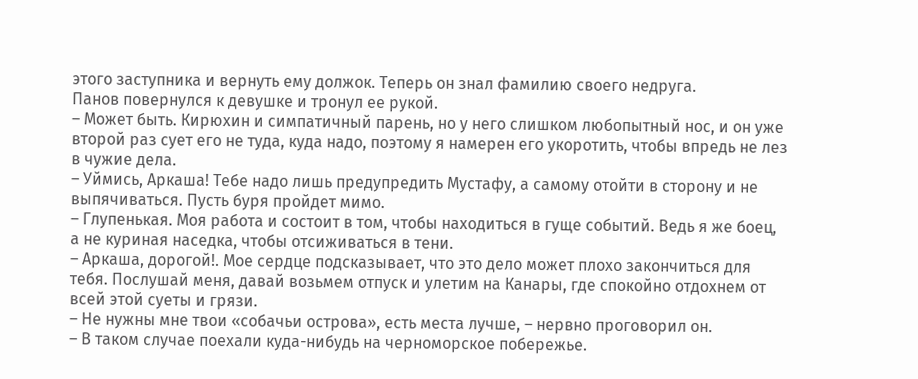этого заступника и вернуть ему должок. Теперь он знал фамилию своего недруга.
Панов повернулся к девушке и тронул ее рукой.
– Может быть. Кирюхин и симпатичный парень, но у него слишком любопытный нос, и он уже второй раз сует его не туда, куда надо, поэтому я намерен его укоротить, чтобы впредь не лез в чужие дела.
– Уймись, Аркаша! Тебе надо лишь предупредить Мустафу, а самому отойти в сторону и не выпячиваться. Пусть буря пройдет мимо.
– Глупенькая. Моя работа и состоит в том, чтобы находиться в гуще событий. Ведь я же боец, а не куриная наседка, чтобы отсиживаться в тени.
– Аркаша, дорогой!. Мое сердце подсказывает, что это дело может плохо закончиться для тебя. Послушай меня, давай возьмем отпуск и улетим на Канары, где спокойно отдохнем от всей этой суеты и грязи.
– Не нужны мне твои «собачьи острова», есть места лучше, – нервно проговорил он.
– В таком случае поехали куда-нибудь на черноморское побережье.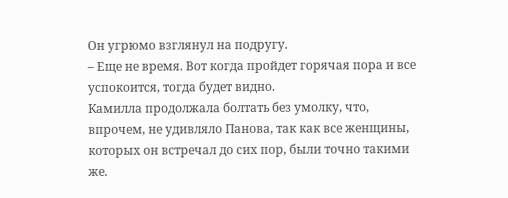Он угрюмо взглянул на подругу.
– Еще не время. Вот когда пройдет горячая пора и все успокоится, тогда будет видно.
Камилла продолжала болтать без умолку, что, впрочем, не удивляло Панова, так как все женщины, которых он встречал до сих пор, были точно такими же.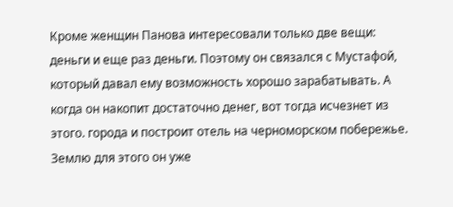Кроме женщин Панова интересовали только две вещи: деньги и еще раз деньги. Поэтому он связался с Мустафой, который давал ему возможность хорошо зарабатывать. А когда он накопит достаточно денег, вот тогда исчезнет из этого. города и построит отель на черноморском побережье. Землю для этого он уже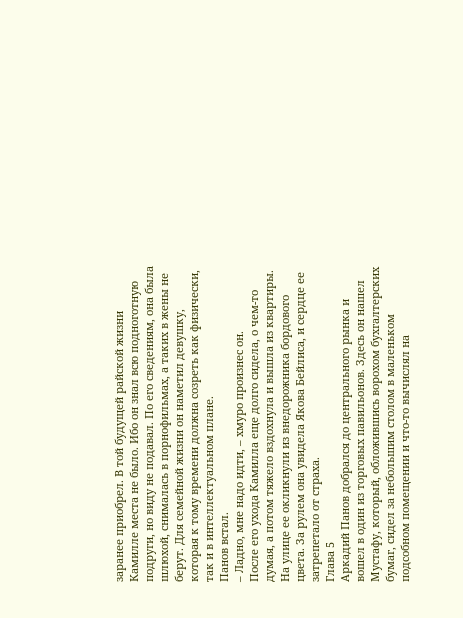заранее приобрел. В той будущей райской жизни Камилле места не было. Ибо он знал всю подноготную подруги, но виду не подавал. По его сведениям, она была шлюхой, снималась в порнофильмах, а таких в жены не берут. Для семейной жизни он наметил девушку, которая к тому времени должна созреть как физически, так и в интеллектуальном плане.
Панов встал.
– Ладно, мне надо идти, – хмуро произнес он.
После его ухода Камилла еще долго сидела, о чем-то думая, а потом тяжело вздохнула и вышла из квартиры.
На улице ее окликнули из внедорожника бордового цвета. За рулем она увидела Якова Бейлиса, и сердце ее затрепетало от страха.
Глава 5
Аркадий Панов добрался до центрального рынка и вошел в один из торговых павильонов. Здесь он нашел Мустафу, который, обложившись ворохом бухгалтерских бумаг, сидел за небольшим столом в маленьком подсобном помещении и что-то вычислял на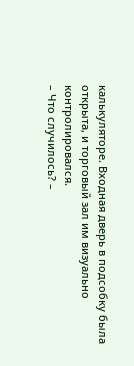калькуляторе. Входная дверь в подсобку была открыта, и торговый зал им визуально контролировался.
– Что случилось? –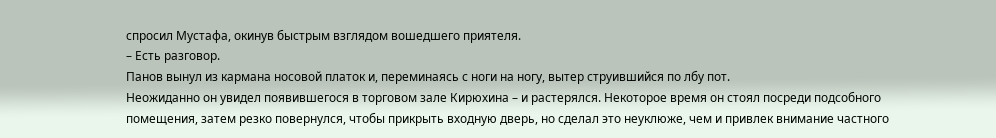спросил Мустафа, окинув быстрым взглядом вошедшего приятеля.
– Есть разговор.
Панов вынул из кармана носовой платок и, переминаясь с ноги на ногу, вытер струившийся по лбу пот.
Неожиданно он увидел появившегося в торговом зале Кирюхина – и растерялся. Некоторое время он стоял посреди подсобного помещения, затем резко повернулся, чтобы прикрыть входную дверь, но сделал это неуклюже, чем и привлек внимание частного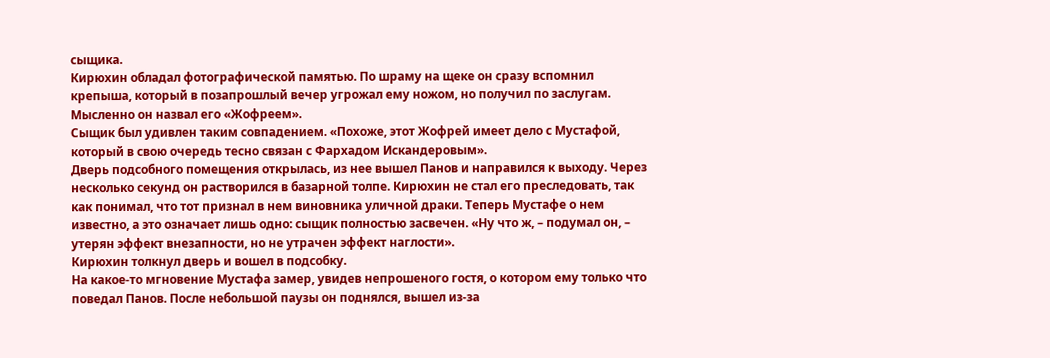сыщика.
Кирюхин обладал фотографической памятью. По шраму на щеке он сразу вспомнил крепыша, который в позапрошлый вечер угрожал ему ножом, но получил по заслугам. Мысленно он назвал его «Жофреем».
Сыщик был удивлен таким совпадением. «Похоже, этот Жофрей имеет дело с Мустафой, который в свою очередь тесно связан с Фархадом Искандеровым».
Дверь подсобного помещения открылась, из нее вышел Панов и направился к выходу. Через несколько секунд он растворился в базарной толпе. Кирюхин не стал его преследовать, так как понимал, что тот признал в нем виновника уличной драки. Теперь Мустафе о нем известно, а это означает лишь одно: сыщик полностью засвечен. «Ну что ж, – подумал он, – утерян эффект внезапности, но не утрачен эффект наглости».
Кирюхин толкнул дверь и вошел в подсобку.
На какое-то мгновение Мустафа замер, увидев непрошеного гостя, о котором ему только что поведал Панов. После небольшой паузы он поднялся, вышел из-за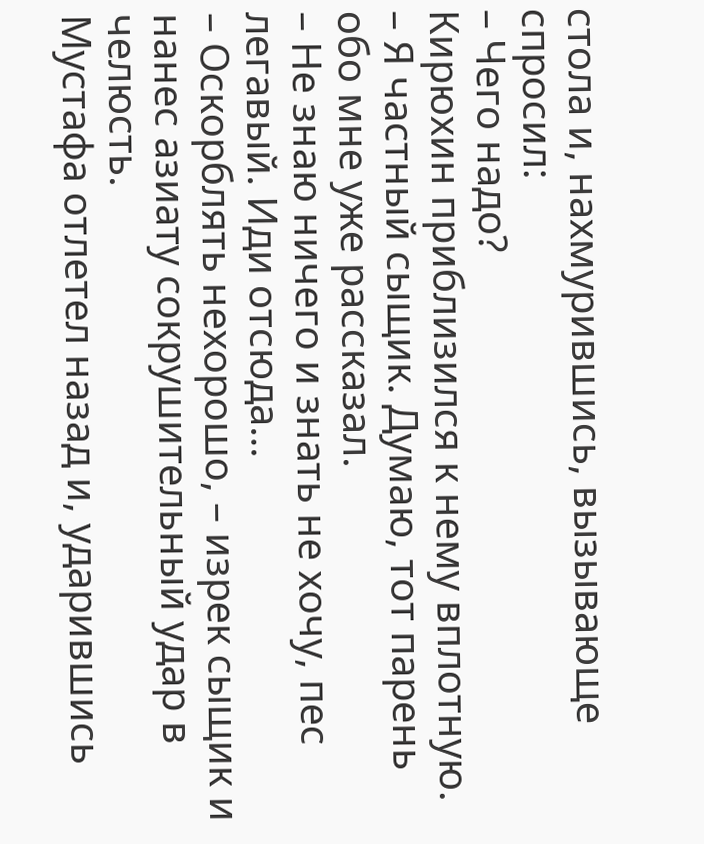стола и, нахмурившись, вызывающе спросил:
– Чего надо?
Кирюхин приблизился к нему вплотную.
– Я частный сыщик. Думаю, тот парень обо мне уже рассказал.
– Не знаю ничего и знать не хочу, пес легавый. Иди отсюда…
– Оскорблять нехорошо, – изрек сыщик и нанес азиату сокрушительный удар в челюсть.
Мустафа отлетел назад и, ударившись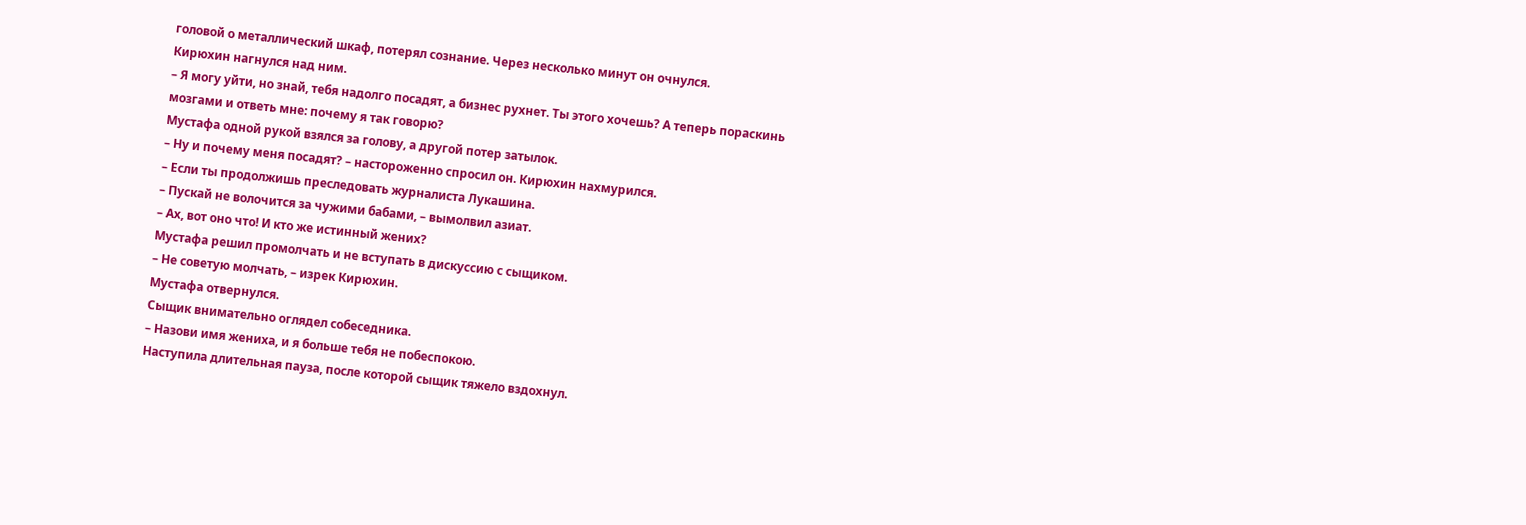головой о металлический шкаф, потерял сознание. Через несколько минут он очнулся.
Кирюхин нагнулся над ним.
– Я могу уйти, но знай, тебя надолго посадят, а бизнес рухнет. Ты этого хочешь? А теперь пораскинь мозгами и ответь мне: почему я так говорю?
Мустафа одной рукой взялся за голову, а другой потер затылок.
– Ну и почему меня посадят? – настороженно спросил он. Кирюхин нахмурился.
– Если ты продолжишь преследовать журналиста Лукашина.
– Пускай не волочится за чужими бабами, – вымолвил азиат.
– Ах, вот оно что! И кто же истинный жених?
Мустафа решил промолчать и не вступать в дискуссию с сыщиком.
– Не советую молчать, – изрек Кирюхин.
Мустафа отвернулся.
Сыщик внимательно оглядел собеседника.
– Назови имя жениха, и я больше тебя не побеспокою.
Наступила длительная пауза, после которой сыщик тяжело вздохнул.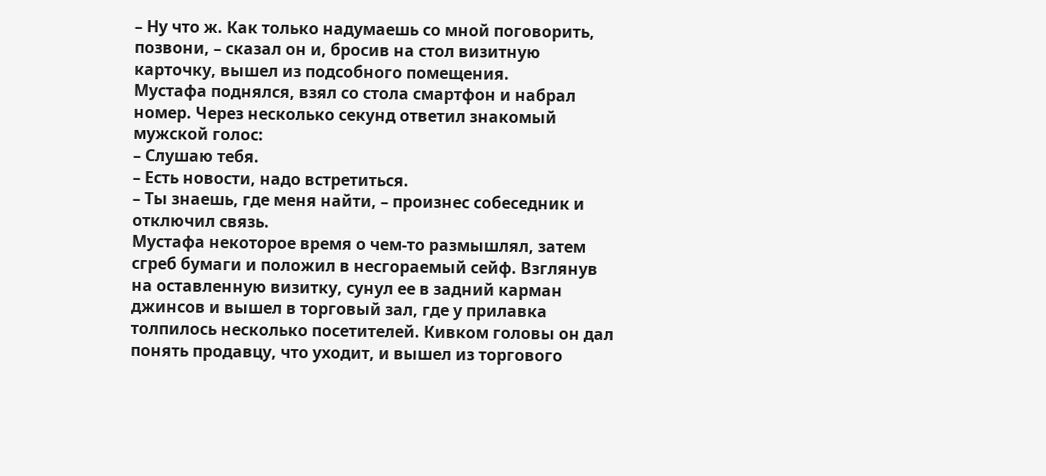– Ну что ж. Как только надумаешь со мной поговорить, позвони, – сказал он и, бросив на стол визитную карточку, вышел из подсобного помещения.
Мустафа поднялся, взял со стола смартфон и набрал номер. Через несколько секунд ответил знакомый мужской голос:
– Слушаю тебя.
– Есть новости, надо встретиться.
– Ты знаешь, где меня найти, – произнес собеседник и отключил связь.
Мустафа некоторое время о чем-то размышлял, затем сгреб бумаги и положил в несгораемый сейф. Взглянув на оставленную визитку, сунул ее в задний карман джинсов и вышел в торговый зал, где у прилавка толпилось несколько посетителей. Кивком головы он дал понять продавцу, что уходит, и вышел из торгового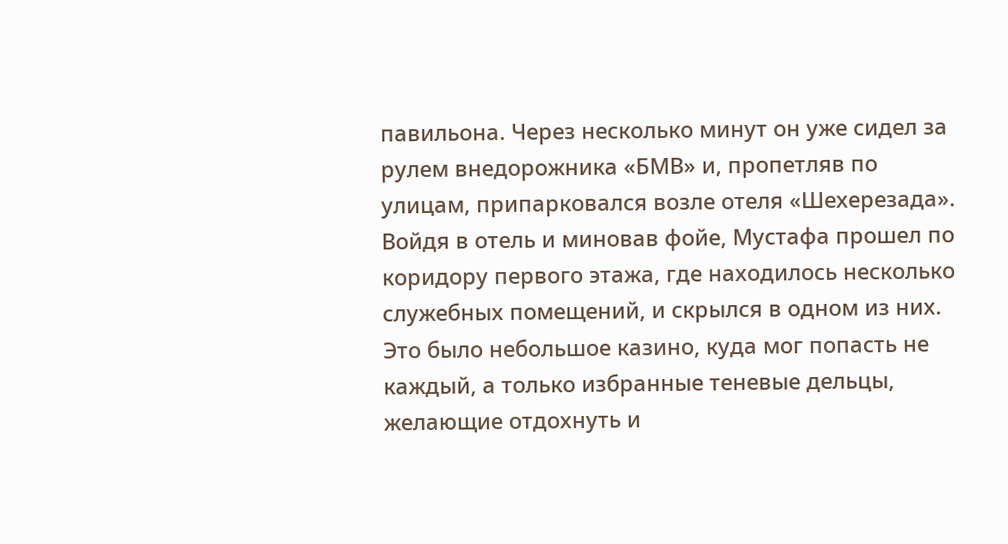павильона. Через несколько минут он уже сидел за рулем внедорожника «БМВ» и, пропетляв по улицам, припарковался возле отеля «Шехерезада».
Войдя в отель и миновав фойе, Мустафа прошел по коридору первого этажа, где находилось несколько служебных помещений, и скрылся в одном из них. Это было небольшое казино, куда мог попасть не каждый, а только избранные теневые дельцы, желающие отдохнуть и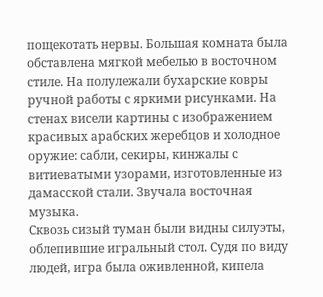пощекотать нервы. Большая комната была обставлена мягкой мебелью в восточном стиле. На полулежали бухарские ковры ручной работы с яркими рисунками. На стенах висели картины с изображением красивых арабских жеребцов и холодное оружие: сабли, секиры, кинжалы с витиеватыми узорами, изготовленные из дамасской стали. Звучала восточная музыка.
Сквозь сизый туман были видны силуэты, облепившие игральный стол. Судя по виду людей, игра была оживленной, кипела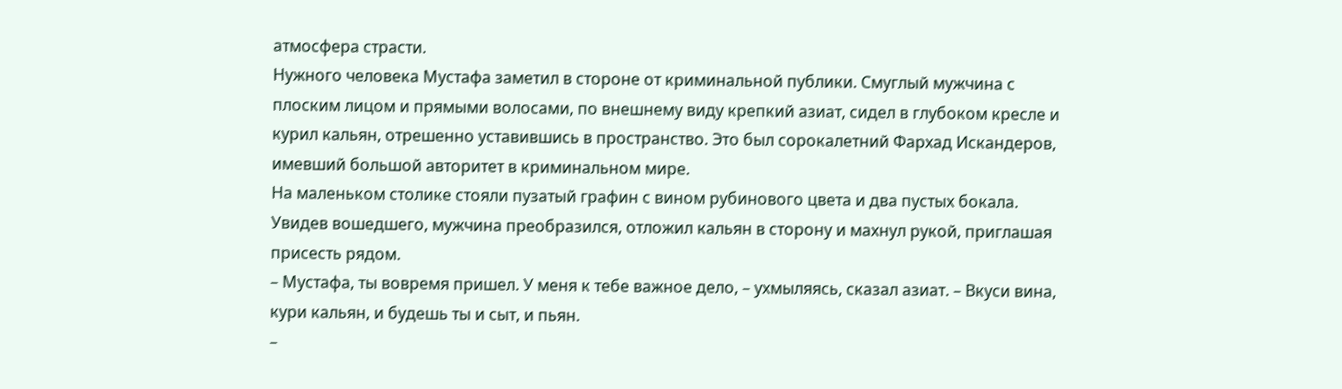атмосфера страсти.
Нужного человека Мустафа заметил в стороне от криминальной публики. Смуглый мужчина с плоским лицом и прямыми волосами, по внешнему виду крепкий азиат, сидел в глубоком кресле и курил кальян, отрешенно уставившись в пространство. Это был сорокалетний Фархад Искандеров, имевший большой авторитет в криминальном мире.
На маленьком столике стояли пузатый графин с вином рубинового цвета и два пустых бокала. Увидев вошедшего, мужчина преобразился, отложил кальян в сторону и махнул рукой, приглашая присесть рядом.
– Мустафа, ты вовремя пришел. У меня к тебе важное дело, – ухмыляясь, сказал азиат. – Вкуси вина, кури кальян, и будешь ты и сыт, и пьян.
–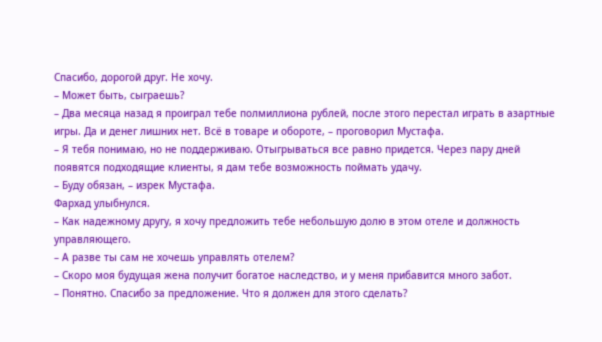Спасибо, дорогой друг. Не хочу.
– Может быть, сыграешь?
– Два месяца назад я проиграл тебе полмиллиона рублей, после этого перестал играть в азартные игры. Да и денег лишних нет. Всё в товаре и обороте, – проговорил Мустафа.
– Я тебя понимаю, но не поддерживаю. Отыгрываться все равно придется. Через пару дней появятся подходящие клиенты, я дам тебе возможность поймать удачу.
– Буду обязан, – изрек Мустафа.
Фархад улыбнулся.
– Как надежному другу, я хочу предложить тебе небольшую долю в этом отеле и должность управляющего.
– А разве ты сам не хочешь управлять отелем?
– Скоро моя будущая жена получит богатое наследство, и у меня прибавится много забот.
– Понятно. Спасибо за предложение. Что я должен для этого сделать?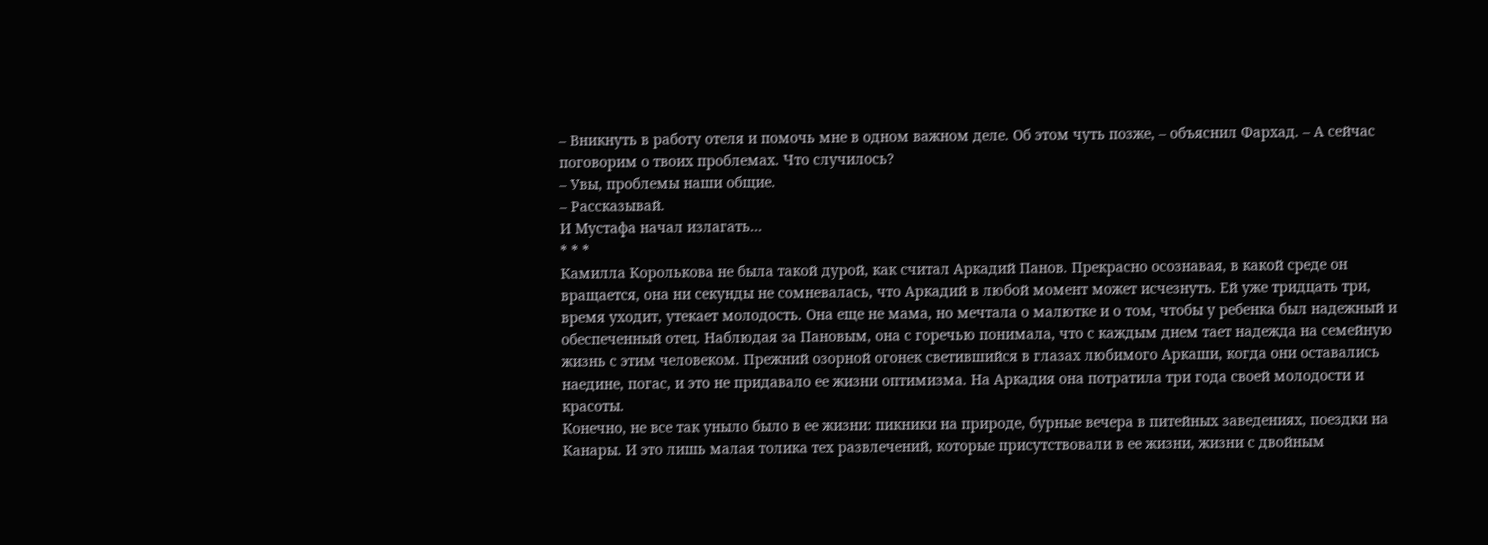– Вникнуть в работу отеля и помочь мне в одном важном деле. Об этом чуть позже, – объяснил Фархад. – А сейчас поговорим о твоих проблемах. Что случилось?
– Увы, проблемы наши общие.
– Рассказывай.
И Мустафа начал излагать…
* * *
Камилла Королькова не была такой дурой, как считал Аркадий Панов. Прекрасно осознавая, в какой среде он вращается, она ни секунды не сомневалась, что Аркадий в любой момент может исчезнуть. Ей уже тридцать три, время уходит, утекает молодость. Она еще не мама, но мечтала о малютке и о том, чтобы у ребенка был надежный и обеспеченный отец. Наблюдая за Пановым, она с горечью понимала, что с каждым днем тает надежда на семейную жизнь с этим человеком. Прежний озорной огонек светившийся в глазах любимого Аркаши, когда они оставались наедине, погас, и это не придавало ее жизни оптимизма. На Аркадия она потратила три года своей молодости и красоты.
Конечно, не все так уныло было в ее жизни: пикники на природе, бурные вечера в питейных заведениях, поездки на Канары. И это лишь малая толика тех развлечений, которые присутствовали в ее жизни, жизни с двойным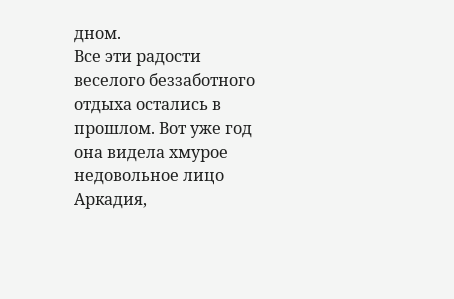дном.
Все эти радости веселого беззаботного отдыха остались в прошлом. Вот уже год она видела хмурое недовольное лицо Аркадия,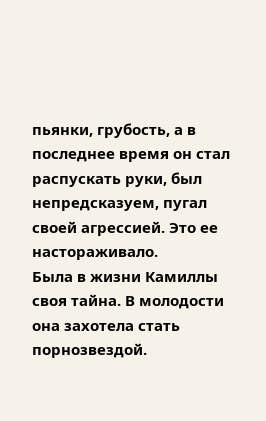пьянки, грубость, а в последнее время он стал распускать руки, был непредсказуем, пугал своей агрессией. Это ее настораживало.
Была в жизни Камиллы своя тайна. В молодости она захотела стать порнозвездой.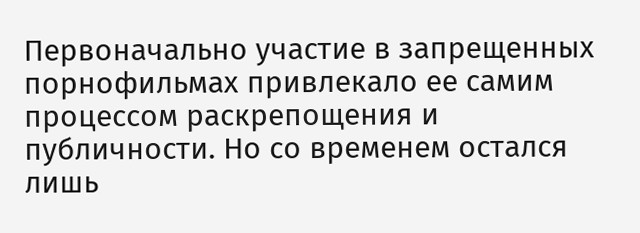Первоначально участие в запрещенных порнофильмах привлекало ее самим процессом раскрепощения и публичности. Но со временем остался лишь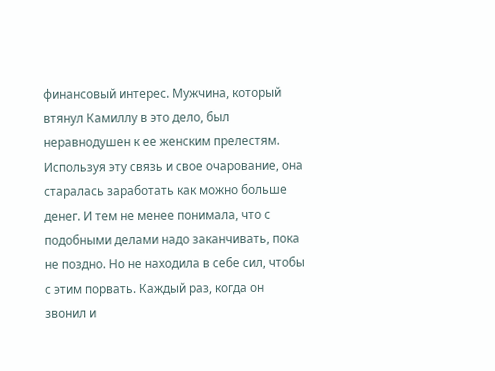финансовый интерес. Мужчина, который втянул Камиллу в это дело, был неравнодушен к ее женским прелестям. Используя эту связь и свое очарование, она старалась заработать как можно больше денег. И тем не менее понимала, что с подобными делами надо заканчивать, пока не поздно. Но не находила в себе сил, чтобы с этим порвать. Каждый раз, когда он звонил и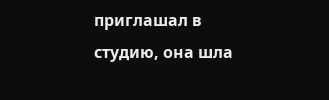приглашал в студию, она шла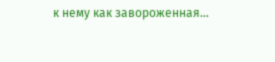к нему как завороженная…